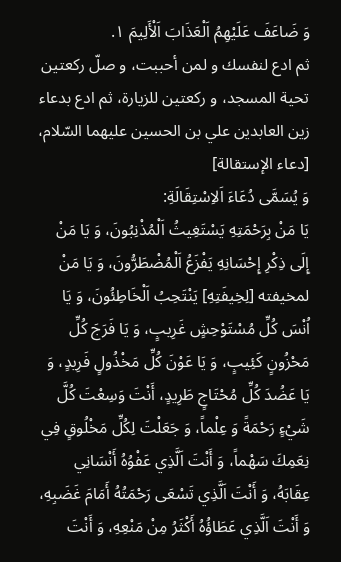وَ ضَاعَفَ عَلَيْهِمُ اَلْعَذَابَ اَلْأَلِيمَ ١.
ثم ادع لنفسك و لمن أحببت، و صلّ ركعتين تحية المسجد، و ركعتين للزيارة، ثم ادع بدعاء زين العابدين علي بن الحسين عليهما السّلام،
[دعاء الإستقالة]
وَ يُسَمَّى دُعَاءَ اَلاِسْتِقَالَةِ:
يَا مَنْ بِرَحْمَتِهِ يَسْتَغِيثُ اَلْمُذْنِبُونَ، وَ يَا مَنْ إِلَى ذِكْرِ إِحْسَانِهِ يَفْزَعُ اَلْمُضْطَرُّونَ، وَ يَا مَنْ لمخيفته [لِخِيفَتِهِ] يَنْتَحِبُ اَلْخَاطِئُونَ، وَ يَا اُنْسَ كُلِّ مُسْتَوْحِشٍ غَرِيبٍ، وَ يَا فَرَجَ كُلِّ مَحْزُونٍ كَئِيبٍ، وَ يَا عَوْنَ كُلِّ مَخْذُولٍ فَرِيدٍ، وَ يَا عَضُدَ كُلِّ مُحْتَاجٍ طَرِيدٍ، أَنْتَ وَسِعْتَ كُلَّ شَيْءٍ رَحْمَةً وَ عِلْماً، وَ جَعَلْتَ لِكُلِّ مَخْلُوقٍ فِي نِعَمِكَ سَهْماً، وَ أَنْتَ اَلَّذِي عَفْوُهُ أَنْسَانِي عِقَابَهُ، وَ أَنْتَ اَلَّذِي تَسْعَى رَحْمَتُهُ أَمَامَ غَضَبِهِ، وَ أَنْتَ اَلَّذِي عَطَاؤُهُ أَكْثَرُ مِنْ مَنْعِهِ، وَ أَنْتَ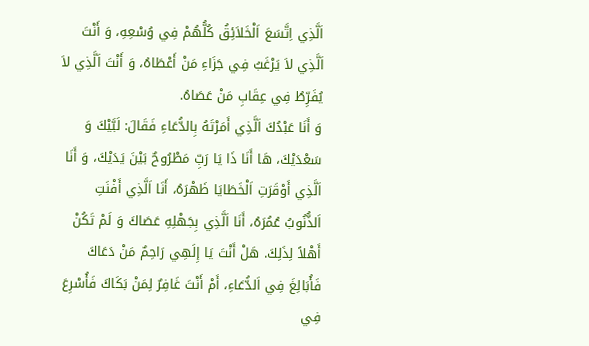اَلَّذِي اِتَّسَعَ اَلْخَلاَئِقُ كُلُّهُمْ فِي وُسْعِهِ، وَ أَنْتَ اَلَّذِي لاَ يَرْغَبُ فِي جَزَاءِ مَنْ أَعْطَاهُ، وَ أَنْتَ اَلَّذِي لاَ يُفَرِّطُ فِي عِقَابِ مَنْ عَصَاهُ.
وَ أَنَا عَبْدُكَ اَلَّذِي أَمَرْتَهُ بِالدُّعَاءِ فَقَالَ: لَبَّيْكَ وَ سَعْدَيْكَ، هَا أَنَا ذَا يَا رَبِّ مَطْرُوحٌ بَيْنَ يَدَيْكَ، وَ أَنَا اَلَّذِي أَوْقَرَتِ اَلْخَطَايَا ظَهْرَهُ، أَنَا اَلَّذِي أَفْنَتِ اَلذُّنُوبُ عُمُرَهُ، أَنَا اَلَّذِي بِجَهْلِهِ عَصَاكَ وَ لَمْ تَكُنْ أَهْلاً لِذَلِكَ. هَلْ أَنْتَ يَا إِلَهِي رَاحِمٌ مَنْ دَعَاكَ فَأُبَالِغَ فِي اَلدُّعَاءِ، أَمْ أَنْتَ غَافِرٌ لِمَنْ بَكَاكَ فَأُسْرِعَ فِي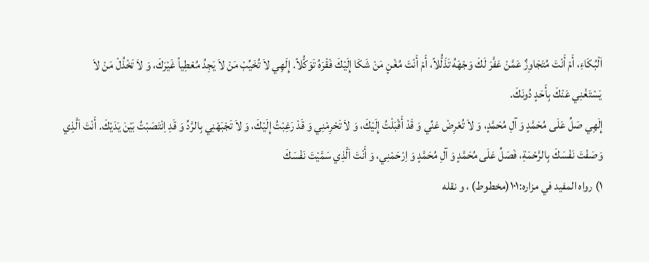اَلْبُكَاءِ، أَمْ أَنْتَ مُتَجَاوِزٌ عَمَّنْ عَفَّرَ لَكَ وَجْهَهُ تَذَلُّلاً، أَمْ أَنْتَ مُغْنٍ مَنْ شَكَا إِلَيْكَ فَقْرَهُ تَوَكُّلاً. إِلَهِي لاَ تُخَيِّبْ مَنْ لاَ يَجِدُ مُعْطِياً غَيْرَكَ، وَ لاَ تَخْذُلْ مَنْ لاَ يَسْتَغْنِي عَنْكَ بِأَحَدٍ دُونَكَ.
إِلَهِي صَلِّ عَلَى مُحَمَّدٍ وَ آلِ مُحَمَّدٍ، وَ لاَ تُعْرِضْ عَنِّي وَ قَدْ أَقْبَلْتُ إِلَيْكَ، وَ لاَ تَحْرِمْنِي وَ قَدْ رَغِبْتُ إِلَيْكَ، وَ لاَ تَجْبَهْنِي بِالرَّدِّ وَ قَدِ اِنْتَصَبْتُ بَيْنَ يَدَيْكَ. أَنْتَ اَلَّذِي وَصَفْتَ نَفْسَكَ بِالرَّحْمَةِ، فَصَلِّ عَلَى مُحَمَّدٍ وَ آلِ مُحَمَّدٍ وَ اِرْحَمْنِي، وَ أَنْتَ اَلَّذِي سَمَّيْتَ نَفْسَكَ
١) رواه المفيد في مزاره:١٠١(مخطوط) ، و نقله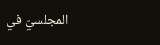المجلسيّ في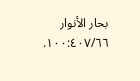بحار الأنوار ١٠٠:٤٠٧/٦٦.